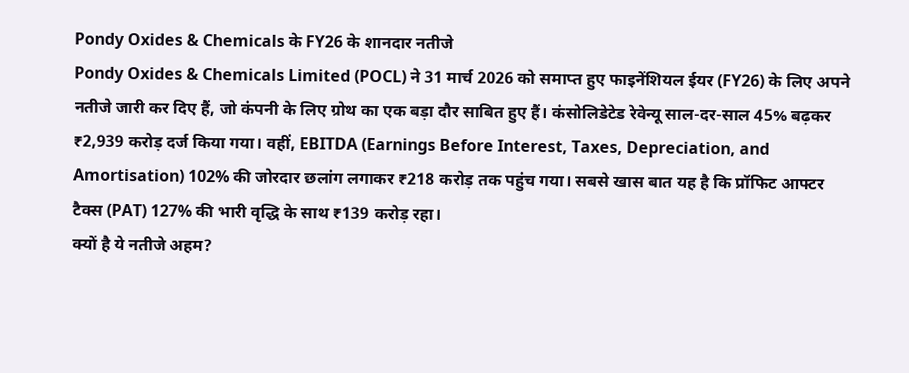Pondy Oxides & Chemicals के FY26 के शानदार नतीजे
Pondy Oxides & Chemicals Limited (POCL) ने 31 मार्च 2026 को समाप्त हुए फाइनेंशियल ईयर (FY26) के लिए अपने नतीजे जारी कर दिए हैं, जो कंपनी के लिए ग्रोथ का एक बड़ा दौर साबित हुए हैं। कंसोलिडेटेड रेवेन्यू साल-दर-साल 45% बढ़कर ₹2,939 करोड़ दर्ज किया गया। वहीं, EBITDA (Earnings Before Interest, Taxes, Depreciation, and Amortisation) 102% की जोरदार छलांग लगाकर ₹218 करोड़ तक पहुंच गया। सबसे खास बात यह है कि प्रॉफिट आफ्टर टैक्स (PAT) 127% की भारी वृद्धि के साथ ₹139 करोड़ रहा।
क्यों है ये नतीजे अहम?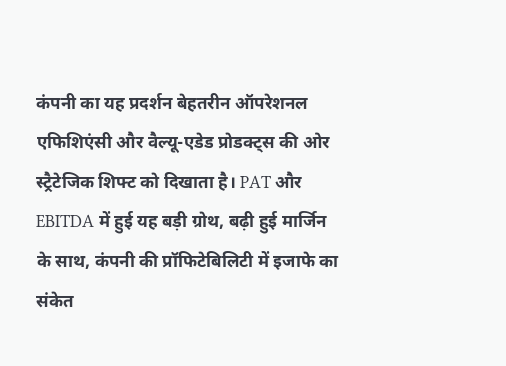कंपनी का यह प्रदर्शन बेहतरीन ऑपरेशनल एफिशिएंसी और वैल्यू-एडेड प्रोडक्ट्स की ओर स्ट्रैटेजिक शिफ्ट को दिखाता है। PAT और EBITDA में हुई यह बड़ी ग्रोथ, बढ़ी हुई मार्जिन के साथ, कंपनी की प्रॉफिटेबिलिटी में इजाफे का संकेत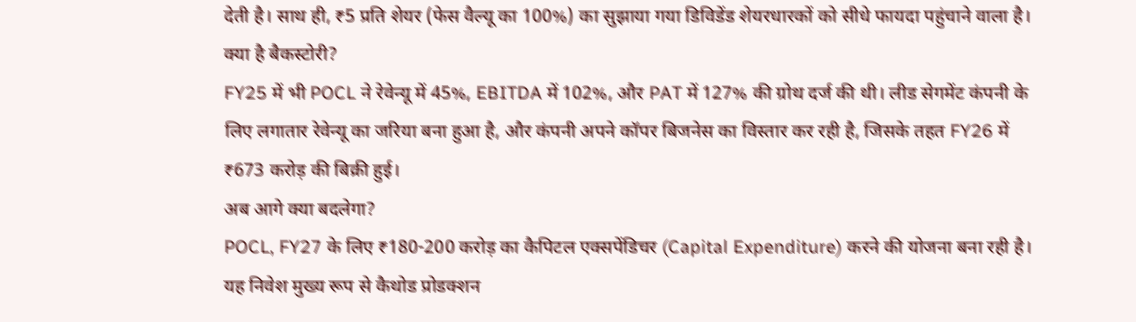देती है। साथ ही, ₹5 प्रति शेयर (फेस वैल्यू का 100%) का सुझाया गया डिविडेंड शेयरधारकों को सीधे फायदा पहुंचाने वाला है।
क्या है बैकस्टोरी?
FY25 में भी POCL ने रेवेन्यू में 45%, EBITDA में 102%, और PAT में 127% की ग्रोथ दर्ज की थी। लीड सेगमेंट कंपनी के लिए लगातार रेवेन्यू का जरिया बना हुआ है, और कंपनी अपने कॉपर बिजनेस का विस्तार कर रही है, जिसके तहत FY26 में ₹673 करोड़ की बिक्री हुई।
अब आगे क्या बदलेगा?
POCL, FY27 के लिए ₹180-200 करोड़ का कैपिटल एक्सपेंडिचर (Capital Expenditure) करने की योजना बना रही है। यह निवेश मुख्य रूप से कैथोड प्रोडक्शन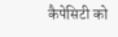कैपेसिटी को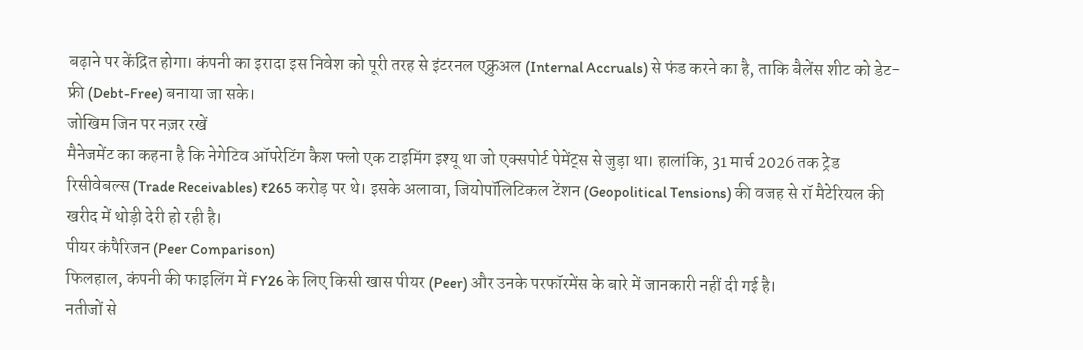बढ़ाने पर केंद्रित होगा। कंपनी का इरादा इस निवेश को पूरी तरह से इंटरनल एक्रुअल (Internal Accruals) से फंड करने का है, ताकि बैलेंस शीट को डेट-फ्री (Debt-Free) बनाया जा सके।
जोखिम जिन पर नज़र रखें
मैनेजमेंट का कहना है कि नेगेटिव ऑपरेटिंग कैश फ्लो एक टाइमिंग इश्यू था जो एक्सपोर्ट पेमेंट्स से जुड़ा था। हालांकि, 31 मार्च 2026 तक ट्रेड रिसीवेबल्स (Trade Receivables) ₹265 करोड़ पर थे। इसके अलावा, जियोपॉलिटिकल टेंशन (Geopolitical Tensions) की वजह से रॉ मैटेरियल की खरीद में थोड़ी देरी हो रही है।
पीयर कंपैरिजन (Peer Comparison)
फिलहाल, कंपनी की फाइलिंग में FY26 के लिए किसी खास पीयर (Peer) और उनके परफॉरमेंस के बारे में जानकारी नहीं दी गई है।
नतीजों से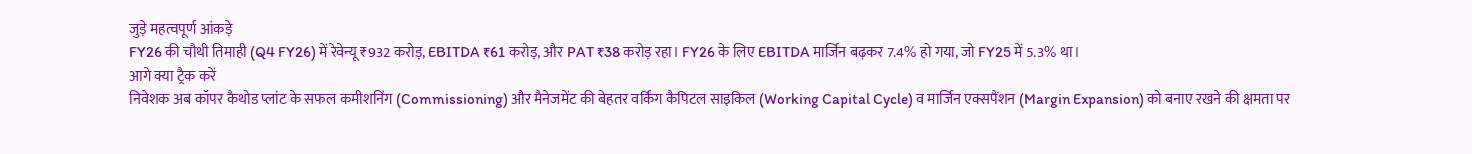जुड़े महत्वपूर्ण आंकड़े
FY26 की चौथी तिमाही (Q4 FY26) में रेवेन्यू ₹932 करोड़, EBITDA ₹61 करोड़, और PAT ₹38 करोड़ रहा। FY26 के लिए EBITDA मार्जिन बढ़कर 7.4% हो गया, जो FY25 में 5.3% था।
आगे क्या ट्रैक करें
निवेशक अब कॉपर कैथोड प्लांट के सफल कमीशनिंग (Commissioning) और मैनेजमेंट की बेहतर वर्किंग कैपिटल साइकिल (Working Capital Cycle) व मार्जिन एक्सपैंशन (Margin Expansion) को बनाए रखने की क्षमता पर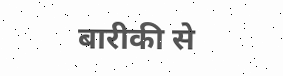बारीकी से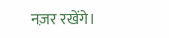नज़र रखेंगे।